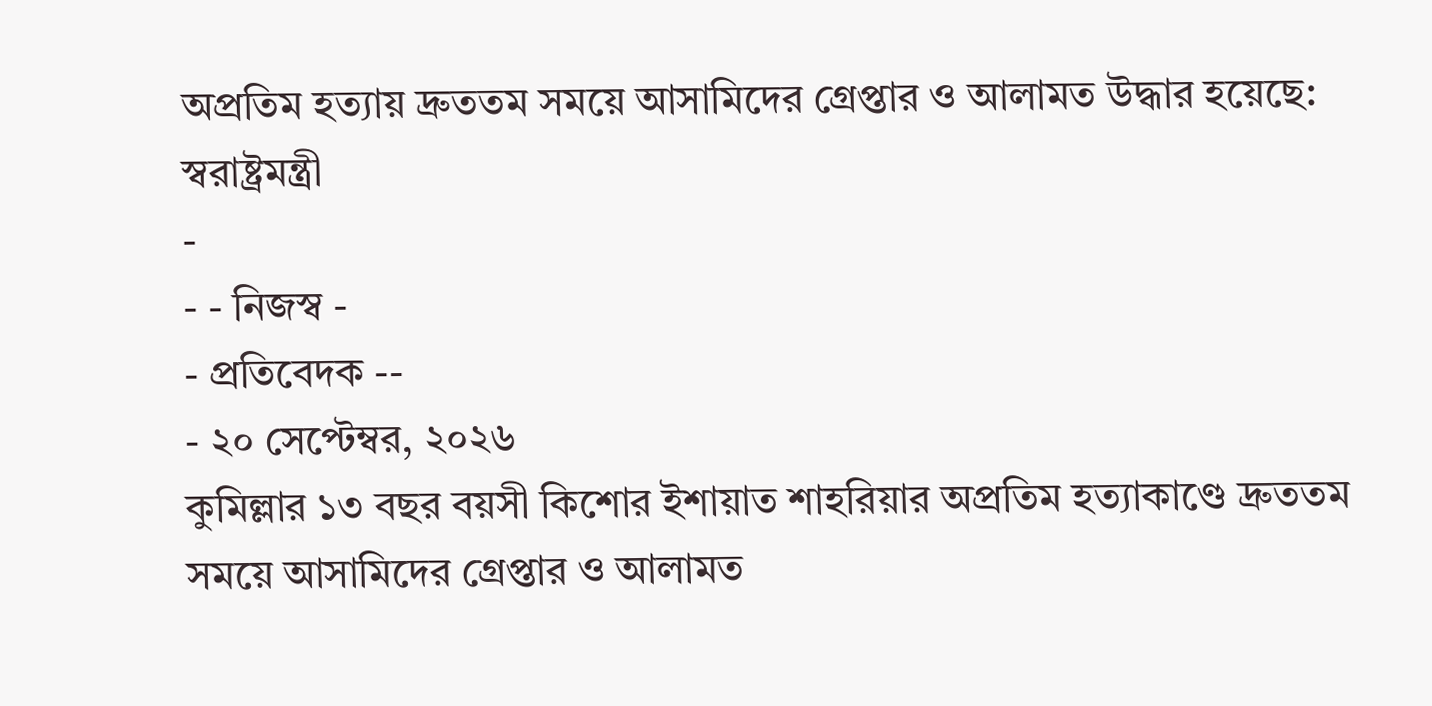অপ্রতিম হত্যায় দ্রুততম সময়ে আসামিদের গ্রেপ্তার ও আলামত উদ্ধার হয়েছে: স্বরাষ্ট্রমন্ত্রী
-
- - নিজস্ব -
- প্রতিবেদক --
- ২০ সেপ্টেম্বর, ২০২৬
কুমিল্লার ১৩ বছর বয়সী কিশোর ইশায়াত শাহরিয়ার অপ্রতিম হত্যাকাণ্ডে দ্রুততম সময়ে আসামিদের গ্রেপ্তার ও আলামত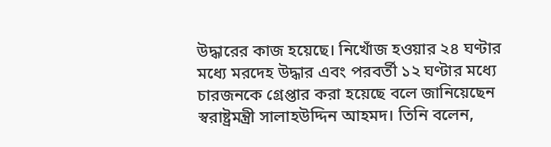উদ্ধারের কাজ হয়েছে। নিখোঁজ হওয়ার ২৪ ঘণ্টার মধ্যে মরদেহ উদ্ধার এবং পরবর্তী ১২ ঘণ্টার মধ্যে চারজনকে গ্রেপ্তার করা হয়েছে বলে জানিয়েছেন স্বরাষ্ট্রমন্ত্রী সালাহউদ্দিন আহমদ। তিনি বলেন,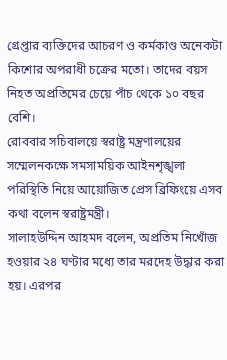গ্রেপ্তার ব্যক্তিদের আচরণ ও কর্মকাণ্ড অনেকটা কিশোর অপরাধী চক্রের মতো। তাদের বয়স নিহত অপ্রতিমের চেয়ে পাঁচ থেকে ১০ বছর বেশি।
রোববার সচিবালয়ে স্বরাষ্ট্র মন্ত্রণালয়ের সম্মেলনকক্ষে সমসাময়িক আইনশৃঙ্খলা পরিস্থিতি নিয়ে আয়োজিত প্রেস ব্রিফিংয়ে এসব কথা বলেন স্বরাষ্ট্রমন্ত্রী।
সালাহউদ্দিন আহমদ বলেন, অপ্রতিম নিখোঁজ হওয়ার ২৪ ঘণ্টার মধ্যে তার মরদেহ উদ্ধার করা হয়। এরপর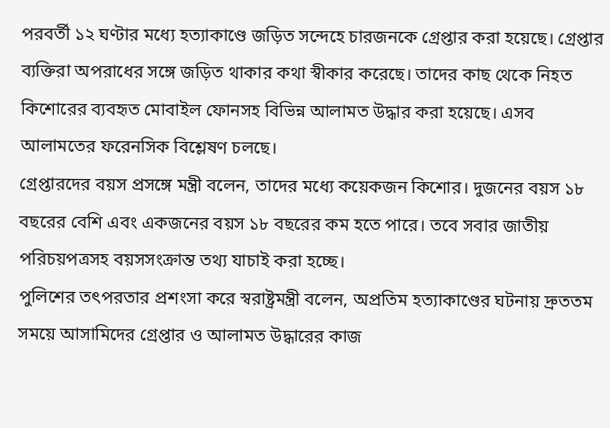পরবর্তী ১২ ঘণ্টার মধ্যে হত্যাকাণ্ডে জড়িত সন্দেহে চারজনকে গ্রেপ্তার করা হয়েছে। গ্রেপ্তার ব্যক্তিরা অপরাধের সঙ্গে জড়িত থাকার কথা স্বীকার করেছে। তাদের কাছ থেকে নিহত কিশোরের ব্যবহৃত মোবাইল ফোনসহ বিভিন্ন আলামত উদ্ধার করা হয়েছে। এসব আলামতের ফরেনসিক বিশ্লেষণ চলছে।
গ্রেপ্তারদের বয়স প্রসঙ্গে মন্ত্রী বলেন, তাদের মধ্যে কয়েকজন কিশোর। দুজনের বয়স ১৮ বছরের বেশি এবং একজনের বয়স ১৮ বছরের কম হতে পারে। তবে সবার জাতীয় পরিচয়পত্রসহ বয়সসংক্রান্ত তথ্য যাচাই করা হচ্ছে।
পুলিশের তৎপরতার প্রশংসা করে স্বরাষ্ট্রমন্ত্রী বলেন, অপ্রতিম হত্যাকাণ্ডের ঘটনায় দ্রুততম সময়ে আসামিদের গ্রেপ্তার ও আলামত উদ্ধারের কাজ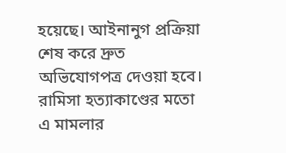হয়েছে। আইনানুগ প্রক্রিয়া শেষ করে দ্রুত অভিযোগপত্র দেওয়া হবে। রামিসা হত্যাকাণ্ডের মতো এ মামলার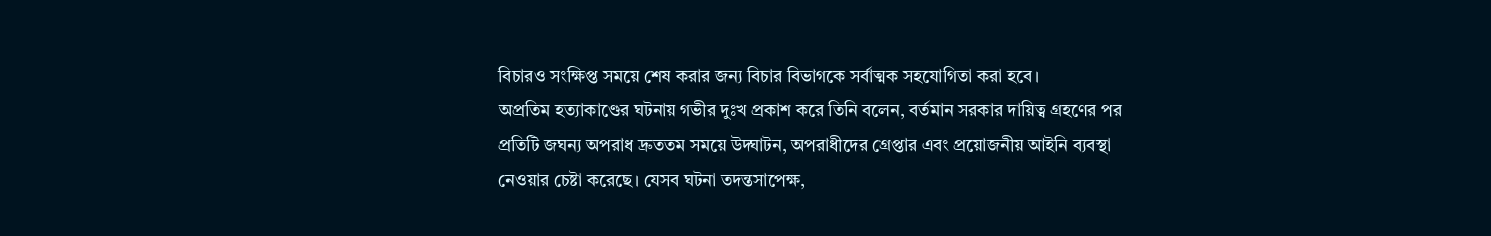বিচারও সংক্ষিপ্ত সময়ে শেষ করার জন্য বিচার বিভাগকে সর্বাত্মক সহযোগিতা করা হবে।
অপ্রতিম হত্যাকাণ্ডের ঘটনায় গভীর দুঃখ প্রকাশ করে তিনি বলেন, বর্তমান সরকার দায়িত্ব গ্রহণের পর প্রতিটি জঘন্য অপরাধ দ্রুততম সময়ে উদ্ঘাটন, অপরাধীদের গ্রেপ্তার এবং প্রয়োজনীয় আইনি ব্যবস্থা নেওয়ার চেষ্টা করেছে। যেসব ঘটনা তদন্তসাপেক্ষ,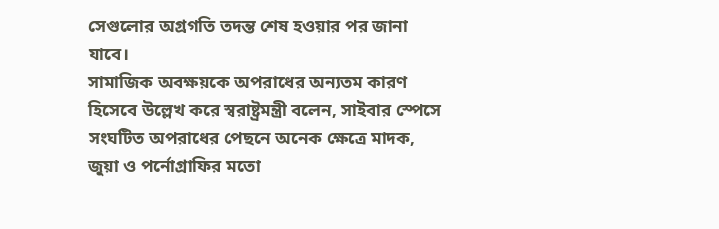সেগুলোর অগ্রগতি তদন্ত শেষ হওয়ার পর জানা যাবে।
সামাজিক অবক্ষয়কে অপরাধের অন্যতম কারণ হিসেবে উল্লেখ করে স্বরাষ্ট্রমন্ত্রী বলেন, সাইবার স্পেসে সংঘটিত অপরাধের পেছনে অনেক ক্ষেত্রে মাদক, জুয়া ও পর্নোগ্রাফির মতো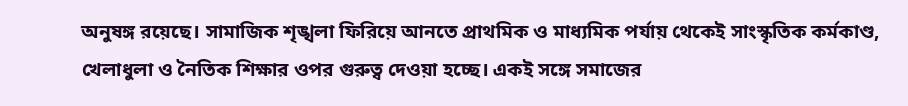অনুষঙ্গ রয়েছে। সামাজিক শৃঙ্খলা ফিরিয়ে আনতে প্রাথমিক ও মাধ্যমিক পর্যায় থেকেই সাংস্কৃতিক কর্মকাণ্ড, খেলাধুলা ও নৈতিক শিক্ষার ওপর গুরুত্ব দেওয়া হচ্ছে। একই সঙ্গে সমাজের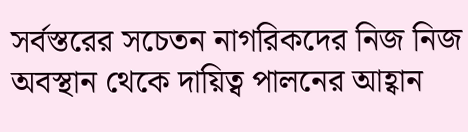সর্বস্তরের সচেতন নাগরিকদের নিজ নিজ অবস্থান থেকে দায়িত্ব পালনের আহ্বান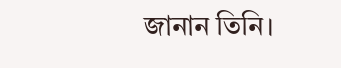জানান তিনি।